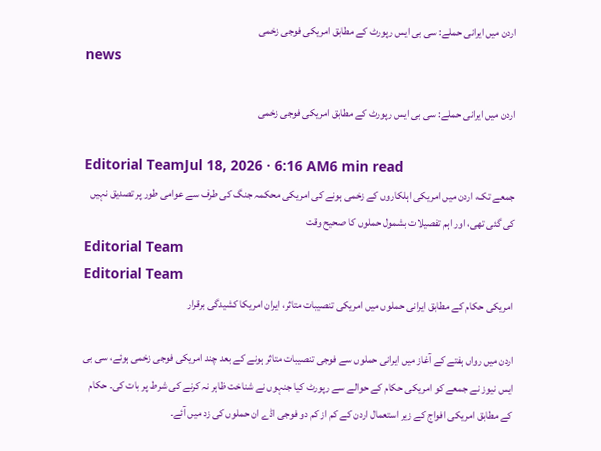اردن میں ایرانی حملے: سی بی ایس رپورٹ کے مطابق امریکی فوجی زخمی
news

اردن میں ایرانی حملے: سی بی ایس رپورٹ کے مطابق امریکی فوجی زخمی

Editorial TeamJul 18, 2026 · 6:16 AM6 min read
جمعے تک، اردن میں امریکی اہلکاروں کے زخمی ہونے کی امریکی محکمہ جنگ کی طرف سے عوامی طور پر تصدیق نہیں کی گئی تھی، اور اہم تفصیلات بشمول حملوں کا صحیح وقت
Editorial Team
Editorial Team
امریکی حکام کے مطابق ایرانی حملوں میں امریکی تنصیبات متاثر، ایران امریکا کشیدگی برقرار

اردن میں رواں ہفتے کے آغاز میں ایرانی حملوں سے فوجی تنصیبات متاثر ہونے کے بعد چند امریکی فوجی زخمی ہوئے، سی بی ایس نیوز نے جمعے کو امریکی حکام کے حوالے سے رپورٹ کیا جنہوں نے شناخت ظاہر نہ کرنے کی شرط پر بات کی۔ حکام کے مطابق امریکی افواج کے زیر استعمال اردن کے کم از کم دو فوجی اڈے ان حملوں کی زد میں آئے۔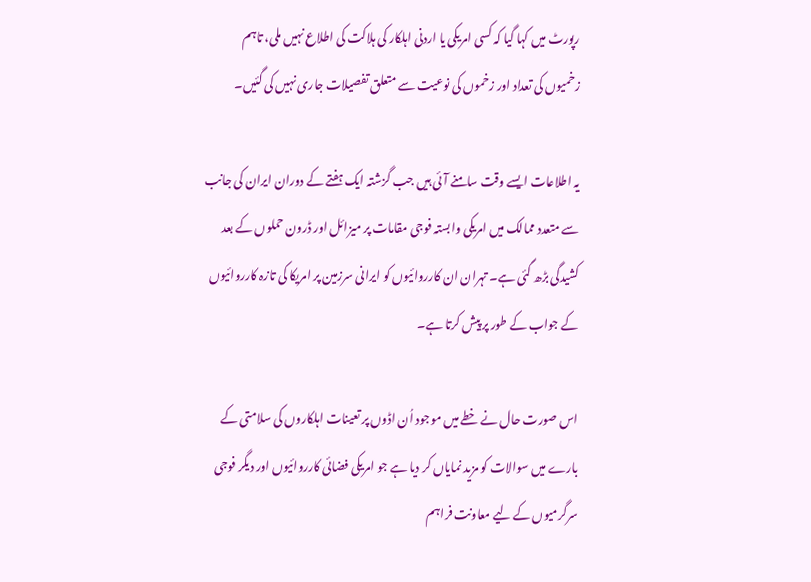رپورٹ میں کہا گیا کہ کسی امریکی یا اردنی اہلکار کی ہلاکت کی اطلاع نہیں ملی، تاہم زخمیوں کی تعداد اور زخموں کی نوعیت سے متعلق تفصیلات جاری نہیں کی گئیں۔

یہ اطلاعات ایسے وقت سامنے آئی ہیں جب گزشتہ ایک ہفتے کے دوران ایران کی جانب سے متعدد ممالک میں امریکی وابستہ فوجی مقامات پر میزائل اور ڈرون حملوں کے بعد کشیدگی بڑھ گئی ہے۔ تہران ان کارروائیوں کو ایرانی سرزمین پر امریکا کی تازہ کارروائیوں کے جواب کے طور پر پیش کرتا ہے۔

اس صورت حال نے خطے میں موجود اُن اڈوں پر تعینات اہلکاروں کی سلامتی کے بارے میں سوالات کو مزید نمایاں کر دیا ہے جو امریکی فضائی کارروائیوں اور دیگر فوجی سرگرمیوں کے لیے معاونت فراہم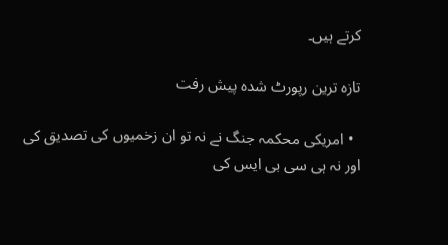کرتے ہیں۔

تازہ ترین رپورٹ شدہ پیش رفت

  • امریکی محکمہ جنگ نے نہ تو ان زخمیوں کی تصدیق کی اور نہ ہی سی بی ایس کی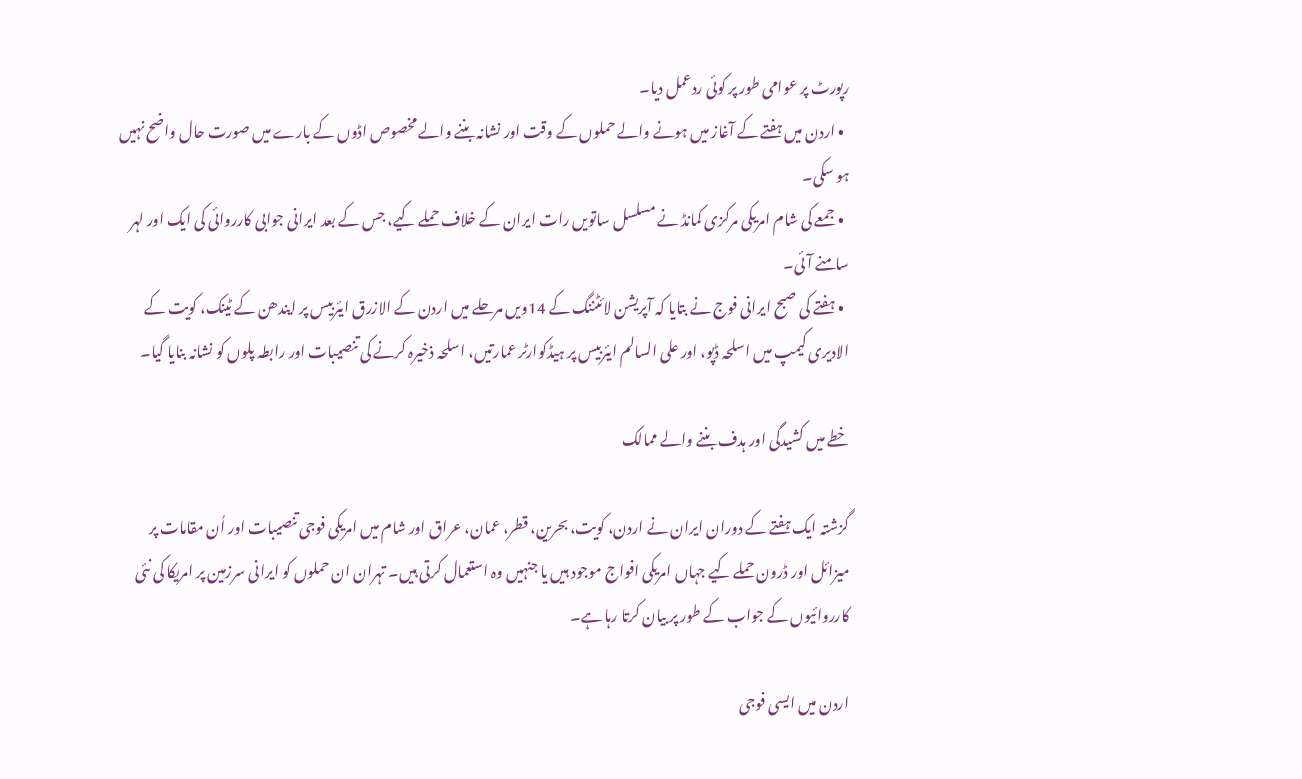رپورٹ پر عوامی طور پر کوئی ردعمل دیا۔
  • اردن میں ہفتے کے آغاز میں ہونے والے حملوں کے وقت اور نشانہ بننے والے مخصوص اڈوں کے بارے میں صورت حال واضح نہیں ہو سکی۔
  • جمعے کی شام امریکی مرکزی کمانڈ نے مسلسل ساتویں رات ایران کے خلاف حملے کیے، جس کے بعد ایرانی جوابی کارروائی کی ایک اور لہر سامنے آئی۔
  • ہفتے کی صبح ایرانی فوج نے بتایا کہ آپریشن لائٹننگ کے 14ویں مرحلے میں اردن کے الازرق ایئربیس پر ایندھن کے ٹینک، کویت کے الادیری کیمپ میں اسلحہ ڈپو، اور علی السالم ایئربیس پر ہیڈکوارٹر عمارتیں، اسلحہ ذخیرہ کرنے کی تنصیبات اور رابطہ پلوں کو نشانہ بنایا گیا۔

خطے میں کشیدگی اور ہدف بننے والے ممالک

گزشتہ ایک ہفتے کے دوران ایران نے اردن، کویت، بحرین، قطر، عمان، عراق اور شام میں امریکی فوجی تنصیبات اور اُن مقامات پر میزائل اور ڈرون حملے کیے جہاں امریکی افواج موجود ہیں یا جنہیں وہ استعمال کرتی ہیں۔ تہران ان حملوں کو ایرانی سرزمین پر امریکا کی نئی کارروائیوں کے جواب کے طور پر بیان کرتا رہا ہے۔

اردن میں ایسی فوجی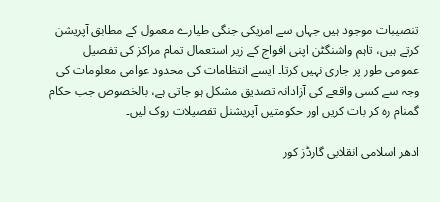تنصیبات موجود ہیں جہاں سے امریکی جنگی طیارے معمول کے مطابق آپریشن کرتے ہیں، تاہم واشنگٹن اپنی افواج کے زیر استعمال تمام مراکز کی تفصیل عمومی طور پر جاری نہیں کرتا۔ ایسے انتظامات کی محدود عوامی معلومات کی وجہ سے کسی واقعے کی آزادانہ تصدیق مشکل ہو جاتی ہے، بالخصوص جب حکام گمنام رہ کر بات کریں اور حکومتیں آپریشنل تفصیلات روک لیں۔

ادھر اسلامی انقلابی گارڈز کور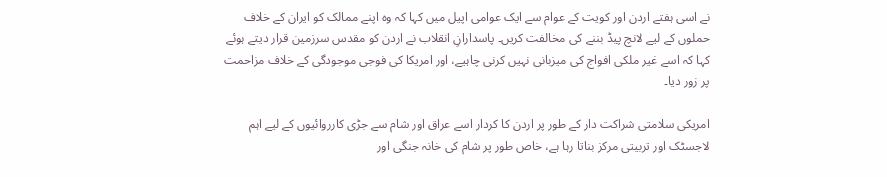نے اسی ہفتے اردن اور کویت کے عوام سے ایک عوامی اپیل میں کہا کہ وہ اپنے ممالک کو ایران کے خلاف حملوں کے لیے لانچ پیڈ بننے کی مخالفت کریں۔ پاسدارانِ انقلاب نے اردن کو مقدس سرزمین قرار دیتے ہوئے کہا کہ اسے غیر ملکی افواج کی میزبانی نہیں کرنی چاہیے، اور امریکا کی فوجی موجودگی کے خلاف مزاحمت پر زور دیا۔

امریکی سلامتی شراکت دار کے طور پر اردن کا کردار اسے عراق اور شام سے جڑی کارروائیوں کے لیے اہم لاجسٹک اور تربیتی مرکز بناتا رہا ہے، خاص طور پر شام کی خانہ جنگی اور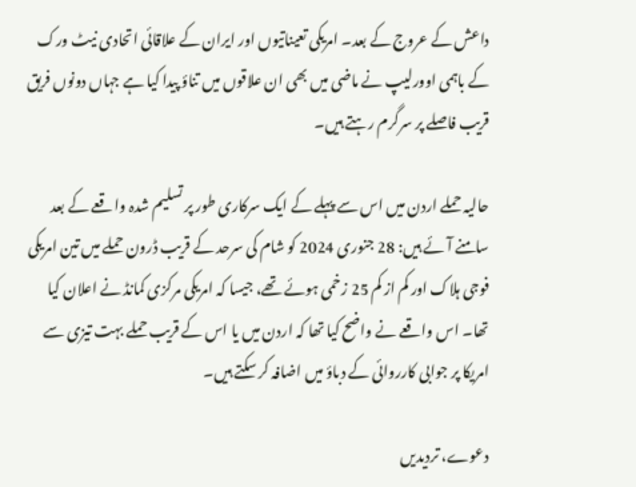داعش کے عروج کے بعد۔ امریکی تعیناتیوں اور ایران کے علاقائی اتحادی نیٹ ورک کے باہمی اوورلیپ نے ماضی میں بھی ان علاقوں میں تناؤ پیدا کیا ہے جہاں دونوں فریق قریب فاصلے پر سرگرم رہتے ہیں۔

حالیہ حملے اردن میں اس سے پہلے کے ایک سرکاری طور پر تسلیم شدہ واقعے کے بعد سامنے آئے ہیں: 28 جنوری 2024 کو شام کی سرحد کے قریب ڈرون حملے میں تین امریکی فوجی ہلاک اور کم از کم 25 زخمی ہوئے تھے، جیسا کہ امریکی مرکزی کمانڈ نے اعلان کیا تھا۔ اس واقعے نے واضح کیا تھا کہ اردن میں یا اس کے قریب حملے بہت تیزی سے امریکا پر جوابی کارروائی کے دباؤ میں اضافہ کر سکتے ہیں۔

دعوے، تردیدیں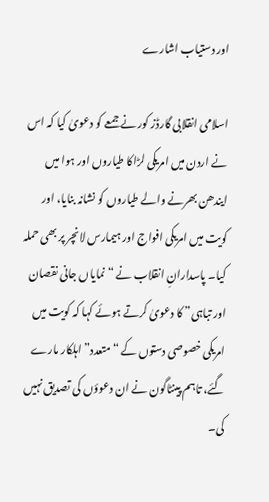اور دستیاب اشارے

اسلامی انقلابی گارڈز کور نے جمعے کو دعویٰ کیا کہ اس نے اردن میں امریکی لڑاکا طیاروں اور ہوا میں ایندھن بھرنے والے طیاروں کو نشانہ بنایا، اور کویت میں امریکی افواج اور ہیمارس لانچر پر بھی حملہ کیا۔ پاسدارانِ انقلاب نے “نمایاں جانی نقصان اور تباہی” کا دعویٰ کرتے ہوئے کہا کہ کویت میں امریکی خصوصی دستوں کے “متعدد” اہلکار مارے گئے، تاہم پینٹاگون نے ان دعوؤں کی تصدیق نہیں کی۔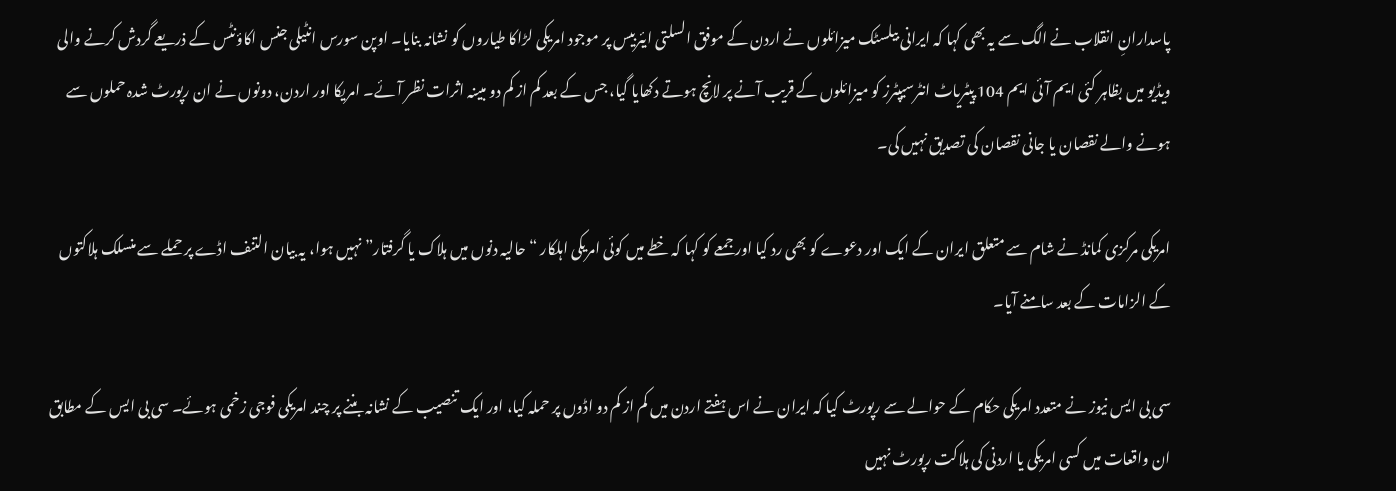پاسدارانِ انقلاب نے الگ سے یہ بھی کہا کہ ایرانی بیلسٹک میزائلوں نے اردن کے موفق السلتی ایئربیس پر موجود امریکی لڑاکا طیاروں کو نشانہ بنایا۔ اوپن سورس انٹیلی جنس اکاؤنٹس کے ذریعے گردش کرنے والی ویڈیو میں بظاہر کئی ایم آئی ایم 104 پیٹریاٹ انٹرسیپٹرز کو میزائلوں کے قریب آنے پر لانچ ہوتے دکھایا گیا، جس کے بعد کم از کم دو مبینہ اثرات نظر آئے۔ امریکا اور اردن، دونوں نے ان رپورٹ شدہ حملوں سے ہونے والے نقصان یا جانی نقصان کی تصدیق نہیں کی۔

امریکی مرکزی کمانڈ نے شام سے متعلق ایران کے ایک اور دعوے کو بھی رد کیا اور جمعے کو کہا کہ خطے میں کوئی امریکی اہلکار “حالیہ دنوں میں ہلاک یا گرفتار” نہیں ہوا، یہ بیان التنف اڈے پر حملے سے منسلک ہلاکتوں کے الزامات کے بعد سامنے آیا۔

سی بی ایس نیوز نے متعدد امریکی حکام کے حوالے سے رپورٹ کیا کہ ایران نے اس ہفتے اردن میں کم از کم دو اڈوں پر حملہ کیا، اور ایک تنصیب کے نشانہ بننے پر چند امریکی فوجی زخمی ہوئے۔ سی بی ایس کے مطابق ان واقعات میں کسی امریکی یا اردنی کی ہلاکت رپورٹ نہیں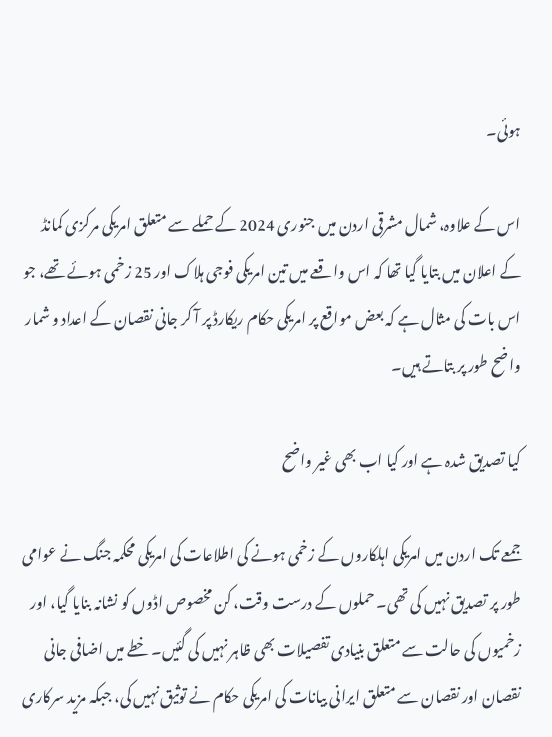ہوئی۔

اس کے علاوہ، شمال مشرقی اردن میں جنوری 2024 کے حملے سے متعلق امریکی مرکزی کمانڈ کے اعلان میں بتایا گیا تھا کہ اس واقعے میں تین امریکی فوجی ہلاک اور 25 زخمی ہوئے تھے، جو اس بات کی مثال ہے کہ بعض مواقع پر امریکی حکام ریکارڈ پر آ کر جانی نقصان کے اعداد و شمار واضح طور پر بتاتے ہیں۔

کیا تصدیق شدہ ہے اور کیا اب بھی غیر واضح

جمعے تک اردن میں امریکی اہلکاروں کے زخمی ہونے کی اطلاعات کی امریکی محکمہ جنگ نے عوامی طور پر تصدیق نہیں کی تھی۔ حملوں کے درست وقت، کن مخصوص اڈوں کو نشانہ بنایا گیا، اور زخمیوں کی حالت سے متعلق بنیادی تفصیلات بھی ظاہر نہیں کی گئیں۔ خطے میں اضافی جانی نقصان اور نقصان سے متعلق ایرانی بیانات کی امریکی حکام نے توثیق نہیں کی، جبکہ مزید سرکاری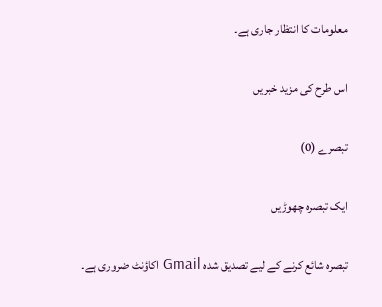معلومات کا انتظار جاری ہے۔

اس طرح کی مزید خبریں

تبصرے (0)

ایک تبصرہ چھوڑیں

تبصرہ شائع کرنے کے لیے تصدیق شدہ Gmail اکاؤنٹ ضروری ہے۔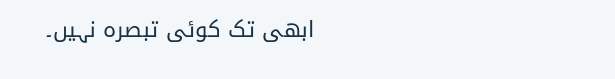ابھی تک کوئی تبصرہ نہیں۔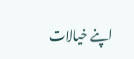اپنے خیالات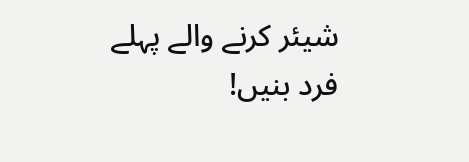شیئر کرنے والے پہلے فرد بنیں!